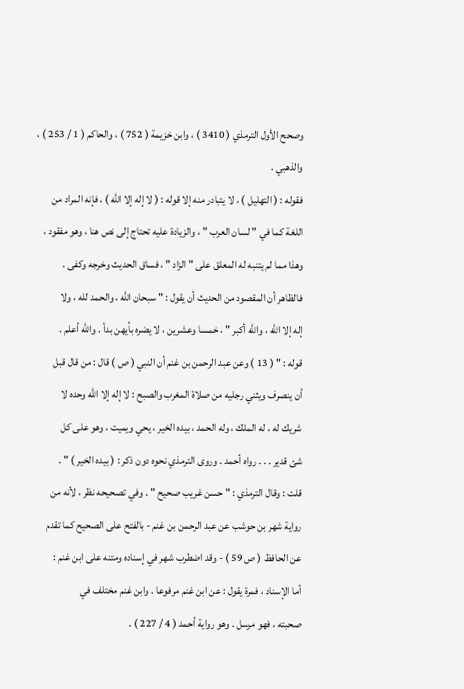وصحح الأول الترمذي ( 3410 ) ، وابن خزيمة ( 752 ) ، والحاكم ( 1 / 253 ) ،
والذهبي .
فقوله : ( التهليل ) ، لا يتبادر منه إلا قوله : ( لا إله إلا الله ) ، فإنه المراد من
اللغة كما في " لسان العرب " ، والزيادة عليه تحتاج إلى نص هنا ، وهو مفقود ،
وهذا مما لم يتنبه له المعلق على " الزاد " ، فساق الحديث وخرجه وكفى .
فالظاهر أن المقصود من الحديث أن يقول : " سبحان الله ، والحمد لله ، ولا
إله إلا الله ، والله أكبر " ، خمسا وعشرين ، لا يضره بأيهن بدأ . والله أعلم .
قوله : " ( 13 ) وعن عبد الرحمن بن غنم أن النبي ( ص ) قال : من قال قبل
أن ينصرف ويثني رجليه من صلاة المغرب والصبح : لا إله إلا الله وحده لا
شريك له ، له الملك ، وله الحمد ، بيده الخير ، يحي ويميت ، وهو على كل
شئ قدير . . . رواه أحمد . وروى الترمذي نحوه دون ذكر : ( بيده الخير ) " .
قلت : وقال الترمذي : " حسن غريب صحيح " . وفي تصحيحه نظر ، لأنه من
رواية شهر بن حوشب عن عبد الرحمن بن غنم - بالفتح على الصحيح كما تقدم
عن الحافظ ( ص 59 ) - وقد اضطرب شهر في إسناده ومتنه على ابن غنم :
أما الإسناد ، فمرة يقول : عن ابن غنم مرفوعا . وابن غنم مختلف في
صحبته ، فهو مرسل . وهو رواية أحمد ( 4 / 227 ) .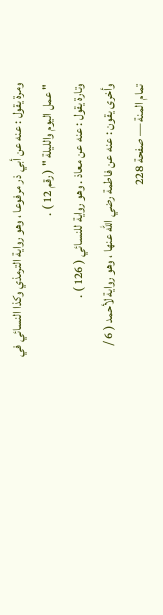ومرة يقول : عنه عن أبي ذر مرفوعا ، وهو رواية الترمذي وكذا النسائي في
" عمل اليوم والليلة " ( رقم 12 ) .
وتارة يقول : عنه عن معاذ . وهو رواية للنسائي ( 126 ) .
وأخرى يقون : عنه عن فاطمة رضي الله عنها ، وهو رواية لأحمد ( 6 /
تمام المنة — صفحة 228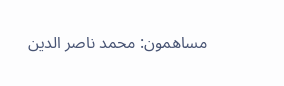مساهمون: محمد ناصر الدين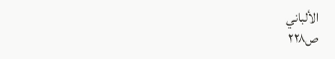الألباني
ص٢٢٨